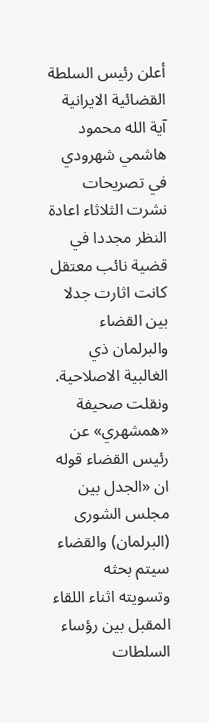أعلن رئيس السلطة القضائية الايرانية آية الله محمود هاشمي شهرودي في تصريحات نشرت الثلاثاء اعادة النظر مجددا في قضية نائب معتقل كانت اثارت جدلا بين القضاء والبرلمان ذي الغالبية الاصلاحية. ونقلت صحيفة «همشهري» عن رئيس القضاء قوله ان «الجدل بين مجلس الشورى (البرلمان) والقضاء سيتم بحثه وتسويته اثناء اللقاء المقبل بين رؤساء السلطات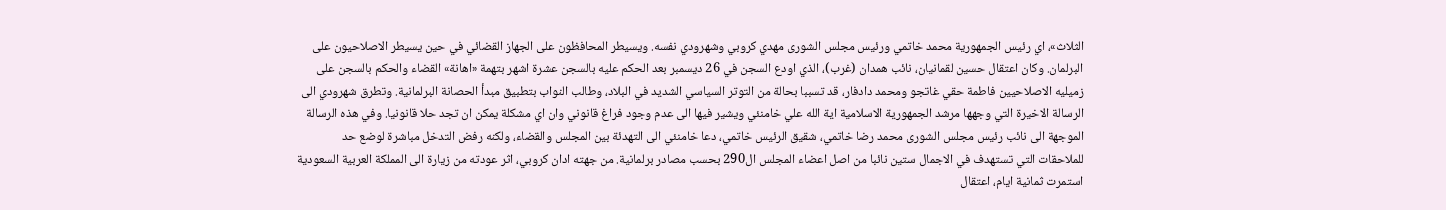الثلاث»، اي رئيس الجمهورية محمد خاتمي ورئيس مجلس الشورى مهدي كروبي وشهرودي نفسه. ويسيطر المحافظون على الجهاز القضائي في حين يسيطر الاصلاحيون على البرلمان. وكان اعتقال حسين لقمانيان، نائب همدان (غرب)، الذي اودع السجن في 26 ديسمبر بعد الحكم عليه بالسجن عشرة اشهر بتهمة «اهانة» القضاء والحكم بالسجن على زميليه الاصلاحيين فاطمة حقي غاتجو ومحمد دادفار، قد تسببا بحالة من التوتر السياسي الشديد في البلاد، وطالب النواب بتطبيق مبدأ الحصانة البرلمانية. وتطرق شهرودي الى الرسالة الاخيرة التي وجهها مرشد الجمهورية الاسلامية اية الله علي خامنئي ويشير فيها الى عدم وجود فراغ قانوني وان اي مشكلة يمكن ان تجد حلا قانونيا. وفي هذه الرسالة الموجهة الى نائب رئيس مجلس الشورى محمد رضا خاتمي، شقيق الرئيس خاتمي، دعا خامنئي الى التهدئة بين المجلس والقضاء، ولكنه رفض التدخل مباشرة لوضع حد للملاحقات التي تستهدف في الاجمال ستين نائبا من اصل اعضاء المجلس ال290 بحسب مصادر برلمانية. من جهته ادان كروبي، اثر عودته من زيارة الى المملكة العربية السعودية استمرت ثمانية ايام، اعتقال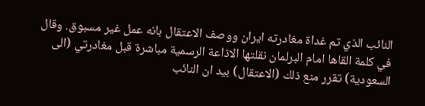النائب الذي تم غداة مغادرته ايران ووصف الاعتقال بانه عمل غير مسبوق. وقال في كلمة القاها امام البرلمان نقلتها الاذاعة الرسمية مباشرة قبل مغادرتي (الى السعودية) تقرر منع ذلك (الاعتقال) بيد ان النائب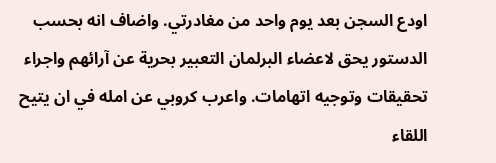اودع السجن بعد يوم واحد من مغادرتي. واضاف انه بحسب الدستور يحق لاعضاء البرلمان التعبير بحرية عن آرائهم واجراء تحقيقات وتوجيه اتهامات. واعرب كروبي عن امله في ان يتيح اللقاء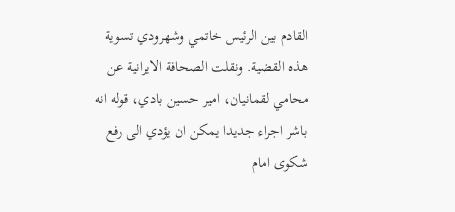القادم بين الرئيس خاتمي وشهرودي تسوية هذه القضية. ونقلت الصحافة الايرانية عن محامي لقمانيان، امير حسين بادي، قوله انه باشر اجراء جديدا يمكن ان يؤدي الى رفع شكوى امام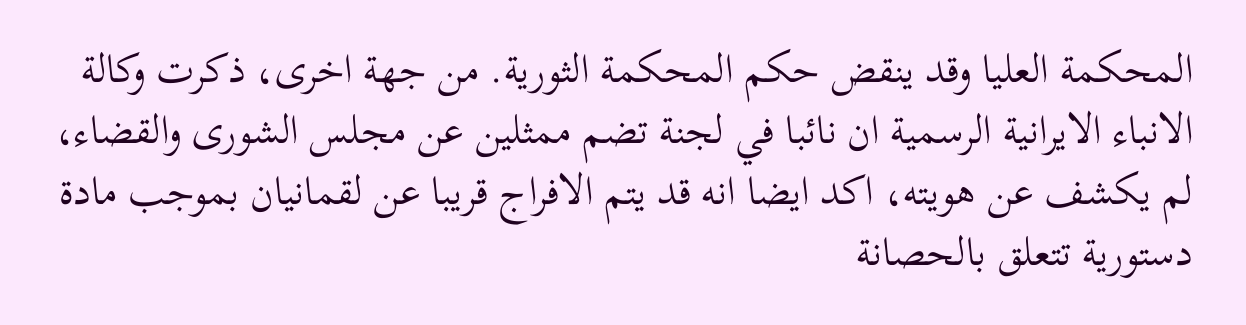المحكمة العليا وقد ينقض حكم المحكمة الثورية. من جهة اخرى، ذكرت وكالة الانباء الايرانية الرسمية ان نائبا في لجنة تضم ممثلين عن مجلس الشورى والقضاء، لم يكشف عن هويته، اكد ايضا انه قد يتم الافراج قريبا عن لقمانيان بموجب مادة دستورية تتعلق بالحصانة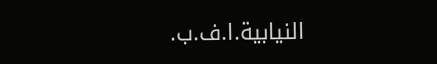النيابية.ا.ف.ب.